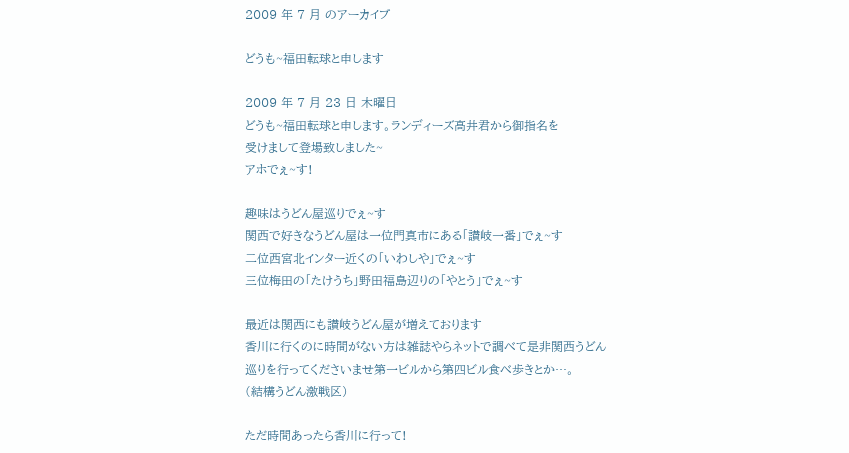2009 年 7 月 のアーカイブ

どうも~福田転球と申します

2009 年 7 月 23 日 木曜日
どうも~福田転球と申します。ランディーズ高井君から御指名を
受けまして登場致しました~
アホでぇ~す!

趣味はうどん屋巡りでぇ~す
関西で好きなうどん屋は一位門真市にある「讃岐一番」でぇ~す
二位西宮北インター近くの「いわしや」でぇ~す
三位梅田の「たけうち」野田福島辺りの「やとう」でぇ~す

最近は関西にも讃岐うどん屋が増えております
香川に行くのに時間がない方は雑誌やらネットで調べて是非関西うどん
巡りを行ってくださいませ第一ビルから第四ビル食べ歩きとか…。
(結構うどん激戦区)

ただ時間あったら香川に行って!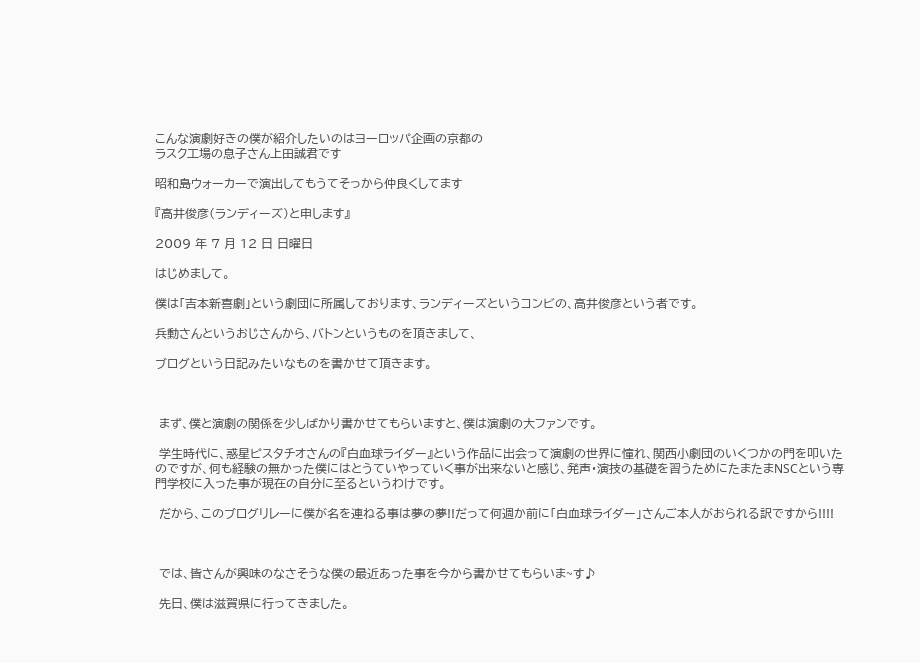こんな演劇好きの僕が紹介したいのはヨーロッパ企画の京都の
ラスク工場の息子さん上田誠君です

昭和島ウォーカーで演出してもうてそっから仲良くしてます

『高井俊彦(ランディーズ)と申します』

2009 年 7 月 12 日 日曜日

はじめまして。

僕は「吉本新喜劇」という劇団に所属しております、ランディーズというコンビの、高井俊彦という者です。

兵動さんというおじさんから、バトンというものを頂きまして、

ブログという日記みたいなものを書かせて頂きます。



 まず、僕と演劇の関係を少しばかり書かせてもらいますと、僕は演劇の大ファンです。

 学生時代に、惑星ピスタチオさんの『白血球ライダー』という作品に出会って演劇の世界に憧れ、関西小劇団のいくつかの門を叩いたのですが、何も経験の無かった僕にはとうていやっていく事が出来ないと感じ、発声・演技の基礎を習うためにたまたまNSCという専門学校に入った事が現在の自分に至るというわけです。

 だから、このブログリレーに僕が名を連ねる事は夢の夢!!だって何週か前に「白血球ライダー」さんご本人がおられる訳ですから!!!!



 では、皆さんが興味のなさそうな僕の最近あった事を今から書かせてもらいま~す♪

 先日、僕は滋賀県に行ってきました。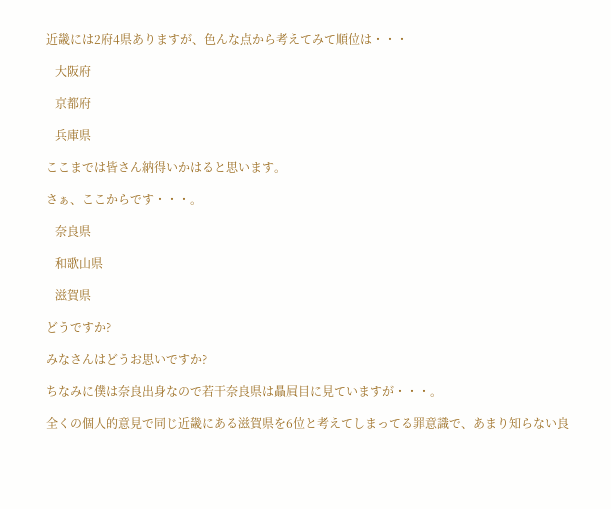近畿には2府4県ありますが、色んな点から考えてみて順位は・・・

   大阪府

   京都府

   兵庫県

ここまでは皆さん納得いかはると思います。

さぁ、ここからです・・・。

   奈良県

   和歌山県

   滋賀県

どうですか?

みなさんはどうお思いですか?

ちなみに僕は奈良出身なので若干奈良県は贔屓目に見ていますが・・・。

全くの個人的意見で同じ近畿にある滋賀県を6位と考えてしまってる罪意識で、あまり知らない良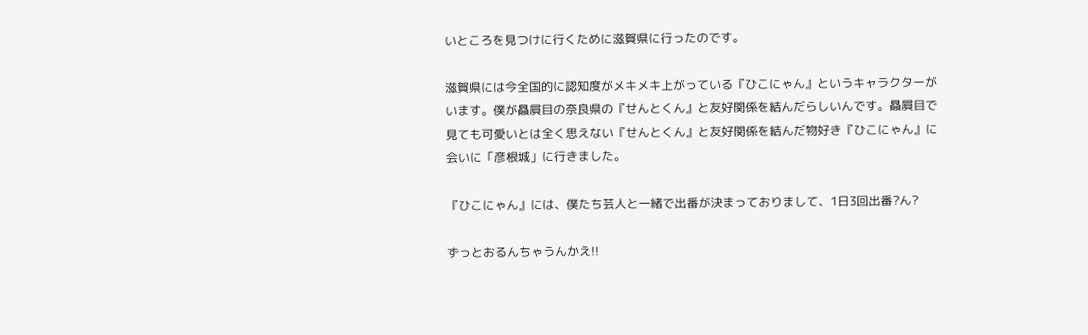いところを見つけに行くために滋賀県に行ったのです。

滋賀県には今全国的に認知度がメキメキ上がっている『ひこにゃん』というキャラクターがいます。僕が贔屓目の奈良県の『せんとくん』と友好関係を結んだらしいんです。贔屓目で見ても可愛いとは全く思えない『せんとくん』と友好関係を結んだ物好き『ひこにゃん』に会いに「彦根城」に行きました。

『ひこにゃん』には、僕たち芸人と一緒で出番が決まっておりまして、1日3回出番?ん?

ずっとおるんちゃうんかえ!!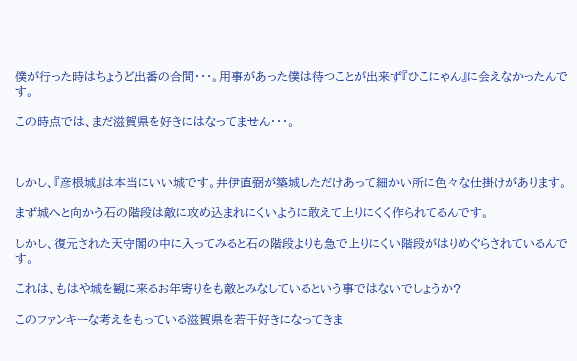僕が行った時はちょうど出番の合間・・・。用事があった僕は待つことが出来ず『ひこにゃん』に会えなかったんです。

この時点では、まだ滋賀県を好きにはなってません・・・。



しかし、『彦根城』は本当にいい城です。井伊直弼が築城しただけあって細かい所に色々な仕掛けがあります。

まず城へと向かう石の階段は敵に攻め込まれにくいように敢えて上りにくく作られてるんです。

しかし、復元された天守閣の中に入ってみると石の階段よりも急で上りにくい階段がはりめぐらされているんです。

これは、もはや城を観に来るお年寄りをも敵とみなしているという事ではないでしょうか?

このファンキーな考えをもっている滋賀県を若干好きになってきま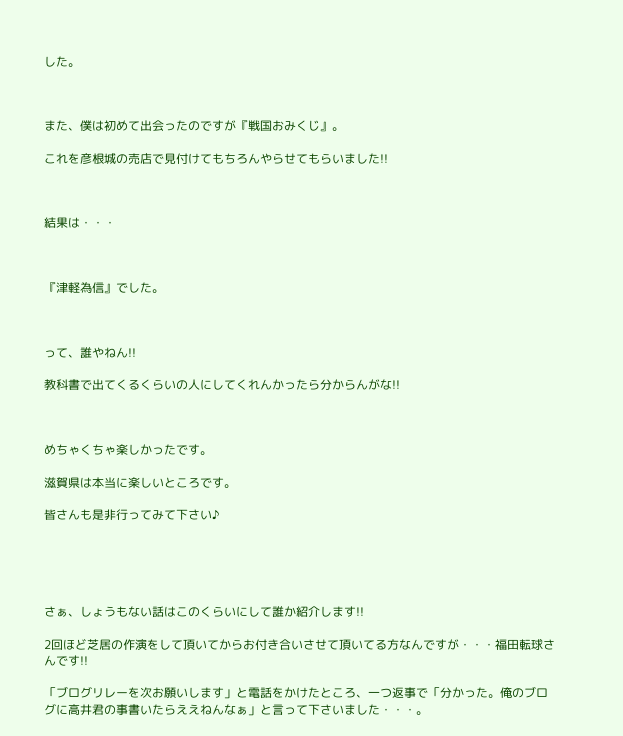した。



また、僕は初めて出会ったのですが『戦国おみくじ』。

これを彦根城の売店で見付けてもちろんやらせてもらいました!!



結果は・・・



『津軽為信』でした。



って、誰やねん!!

教科書で出てくるくらいの人にしてくれんかったら分からんがな!!



めちゃくちゃ楽しかったです。

滋賀県は本当に楽しいところです。

皆さんも是非行ってみて下さい♪





さぁ、しょうもない話はこのくらいにして誰か紹介します!!

2回ほど芝居の作演をして頂いてからお付き合いさせて頂いてる方なんですが・・・福田転球さんです!!

「ブログリレーを次お願いします」と電話をかけたところ、一つ返事で「分かった。俺のブログに高井君の事書いたらええねんなぁ」と言って下さいました・・・。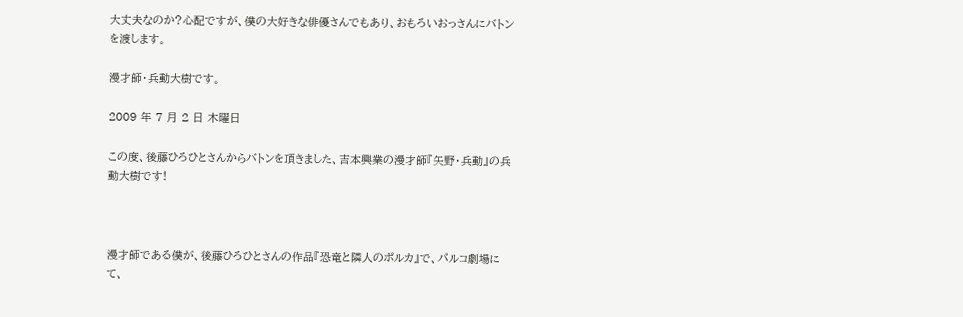大丈夫なのか?心配ですが、僕の大好きな俳優さんでもあり、おもろいおっさんにバトンを渡します。

漫才師・兵動大樹です。

2009 年 7 月 2 日 木曜日

この度、後藤ひろひとさんからバトンを頂きました、吉本興業の漫才師『矢野・兵動』の兵動大樹です!



漫才師である僕が、後藤ひろひとさんの作品『恐竜と隣人のポルカ』で、パルコ劇場にて、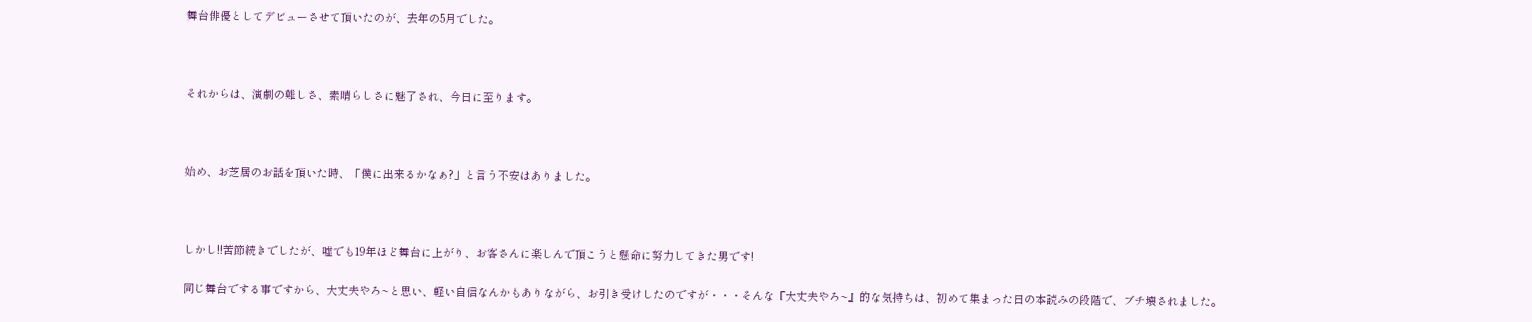舞台俳優としてデビューさせて頂いたのが、去年の5月でした。



それからは、演劇の難しさ、素晴らしさに魅了され、今日に至ります。



始め、お芝居のお話を頂いた時、「僕に出来るかなぁ?」と言う不安はありました。



しかし!!苦節続きでしたが、嘘でも19年ほど舞台に上がり、お客さんに楽しんで頂こうと懸命に努力してきた男です!

同じ舞台でする事ですから、大丈夫やろ~と思い、軽い自信なんかもありながら、お引き受けしたのですが・・・そんな『大丈夫やろ~』的な気持ちは、初めて集まった日の本読みの段階で、ブチ壊されました。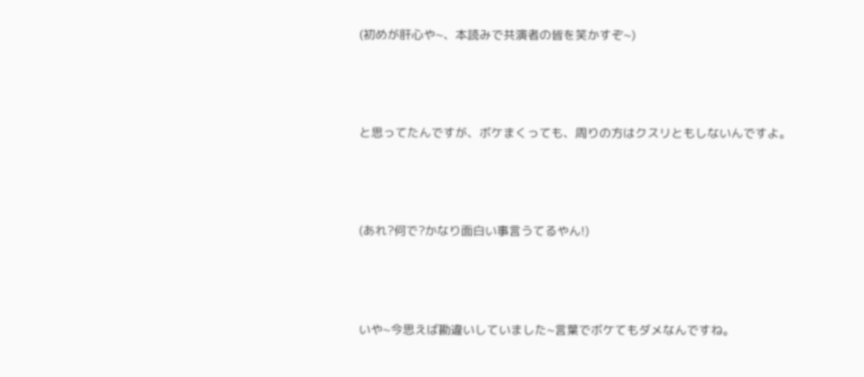(初めが肝心や~、本読みで共演者の皆を笑かすぞ~)



と思ってたんですが、ボケまくっても、周りの方はクスリともしないんですよ。



(あれ?何で?かなり面白い事言うてるやん!)



いや~今思えば勘違いしていました~言葉でボケてもダメなんですね。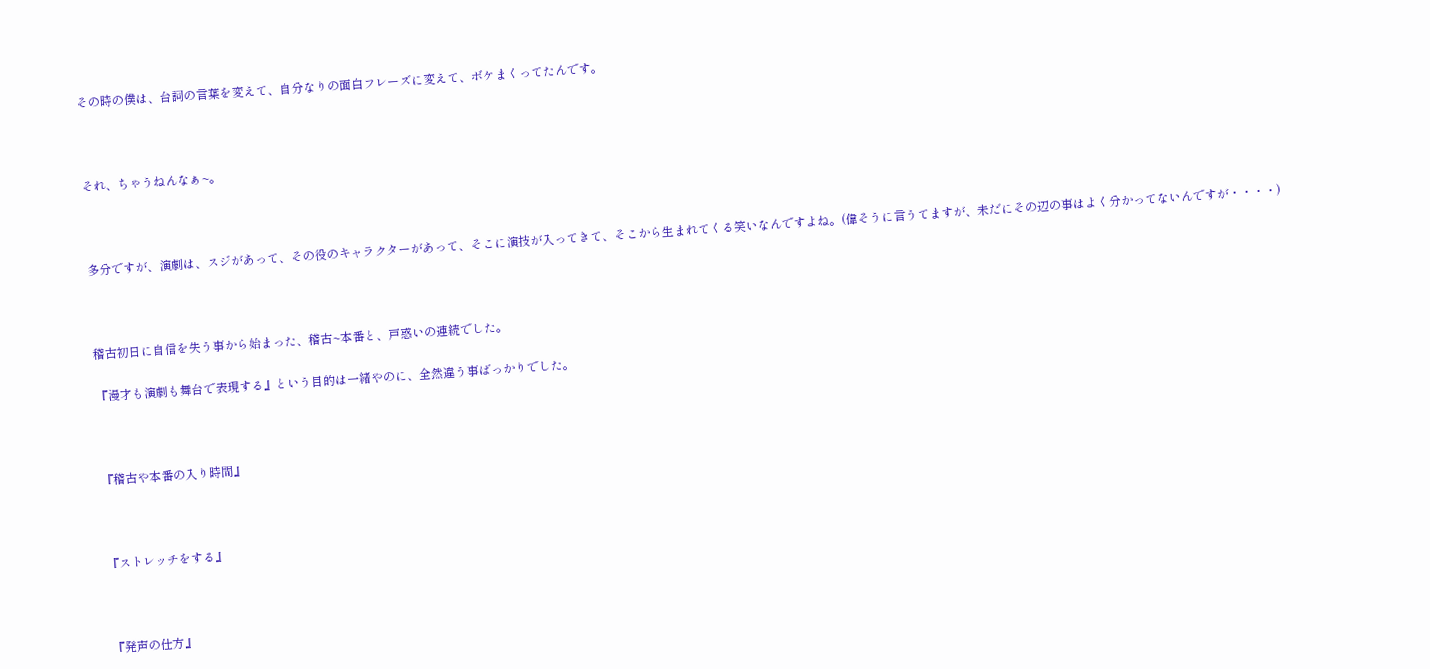その時の僕は、台詞の言葉を変えて、自分なりの面白フレーズに変えて、ボケまくってたんです。



それ、ちゃうねんなぁ~。



多分ですが、演劇は、スジがあって、その役のキャラクターがあって、そこに演技が入ってきて、そこから生まれてくる笑いなんですよね。(偉そうに言うてますが、未だにその辺の事はよく分かってないんですが・・・・)



稽古初日に自信を失う事から始まった、稽古~本番と、戸惑いの連続でした。

『漫才も演劇も舞台で表現する』という目的は一緒やのに、全然違う事ばっかりでした。



『稽古や本番の入り時間』



『ストレッチをする』



『発声の仕方』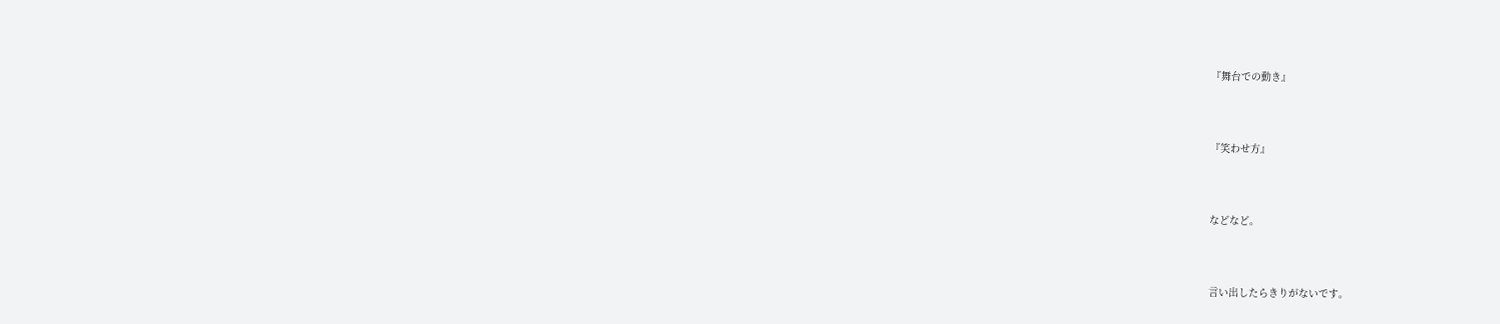『舞台での動き』



『笑わせ方』



などなど。



言い出したらきりがないです。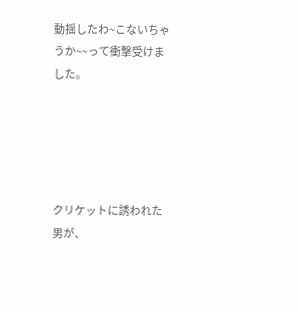動揺したわ~こないちゃうか~~って衝撃受けました。





クリケットに誘われた男が、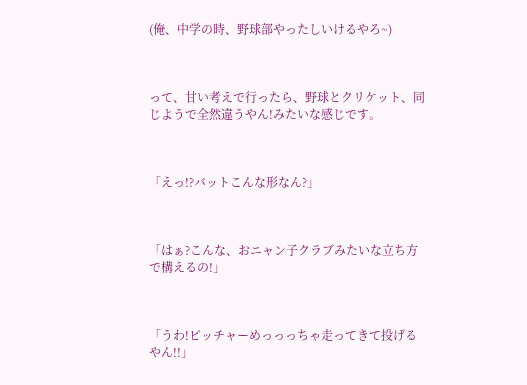(俺、中学の時、野球部やったしいけるやろ~)



って、甘い考えで行ったら、野球とクリケット、同じようで全然違うやん!みたいな感じです。



「えっ!?バットこんな形なん?」



「はぁ?こんな、おニャン子クラブみたいな立ち方で構えるの!」



「うわ!ピッチャーめっっっちゃ走ってきて投げるやん!!」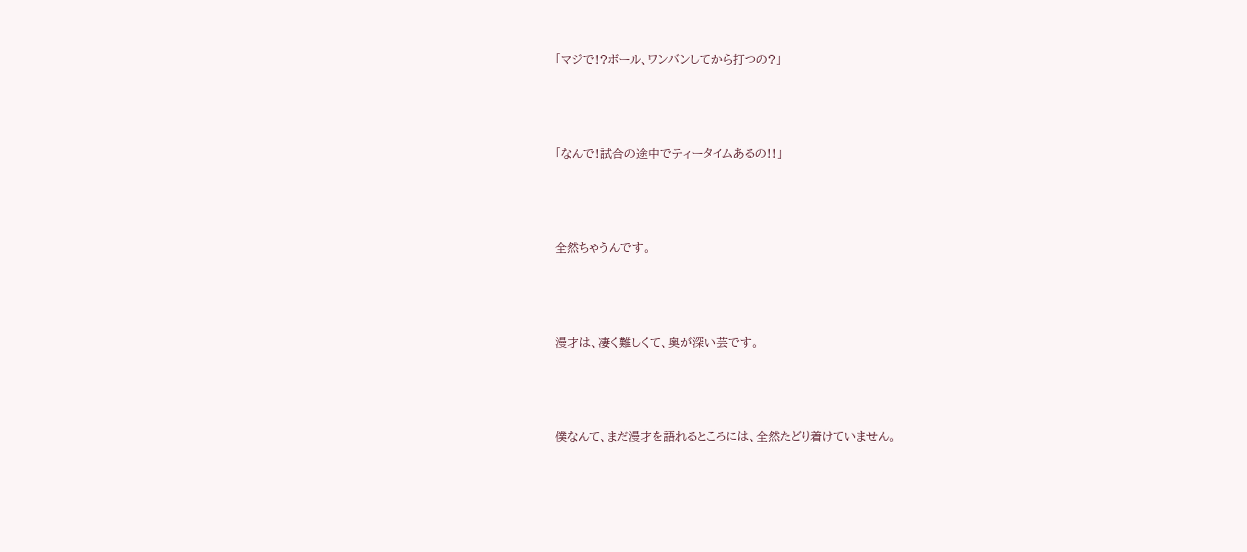「マジで!?ボール、ワンバンしてから打つの?」



「なんで!試合の途中でティータイムあるの!!」



全然ちゃうんです。



漫才は、凄く難しくて、奥が深い芸です。



僕なんて、まだ漫才を語れるところには、全然たどり着けていません。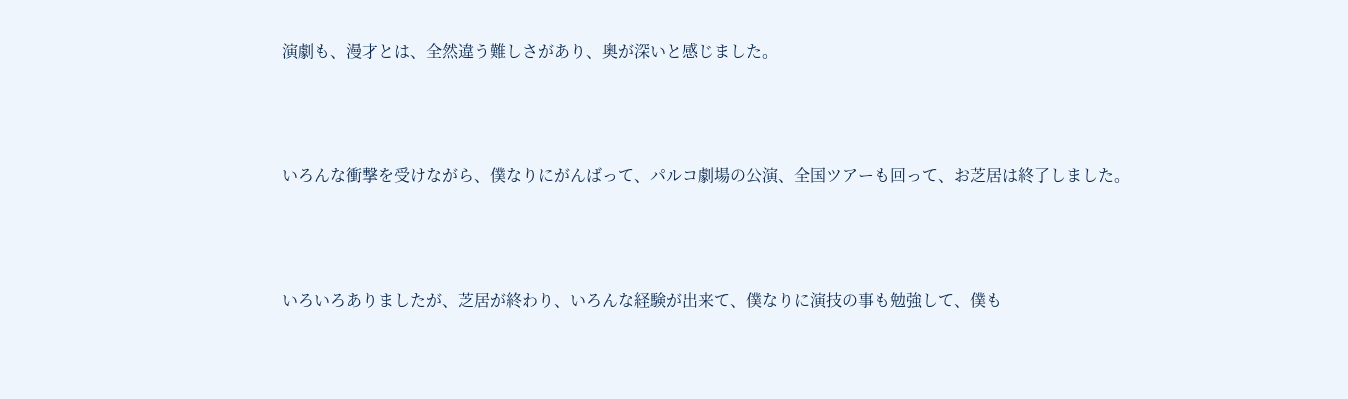演劇も、漫才とは、全然違う難しさがあり、奥が深いと感じました。



いろんな衝撃を受けながら、僕なりにがんばって、パルコ劇場の公演、全国ツアーも回って、お芝居は終了しました。



いろいろありましたが、芝居が終わり、いろんな経験が出来て、僕なりに演技の事も勉強して、僕も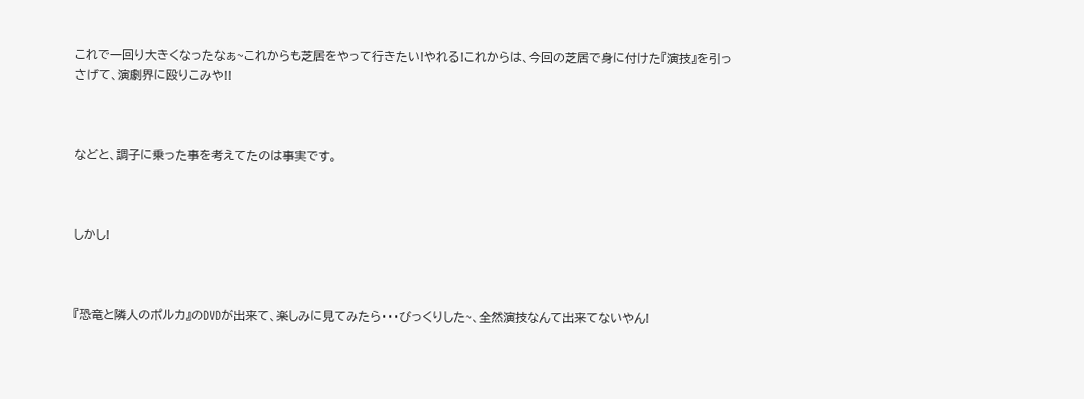これで一回り大きくなったなぁ~これからも芝居をやって行きたい!やれる!これからは、今回の芝居で身に付けた『演技』を引っさげて、演劇界に殴りこみや!!



などと、調子に乗った事を考えてたのは事実です。



しかし!



『恐竜と隣人のポルカ』のDVDが出来て、楽しみに見てみたら・・・びっくりした~、全然演技なんて出来てないやん!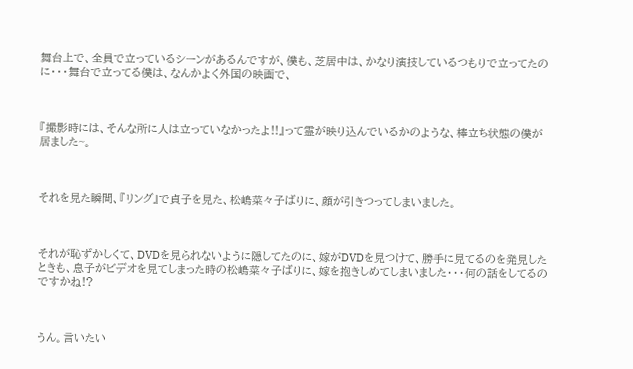舞台上で、全員で立っているシーンがあるんですが、僕も、芝居中は、かなり演技しているつもりで立ってたのに・・・舞台で立ってる僕は、なんかよく外国の映画で、



『撮影時には、そんな所に人は立っていなかったよ!!』って霊が映り込んでいるかのような、棒立ち状態の僕が居ました~。



それを見た瞬間、『リング』で貞子を見た、松嶋菜々子ばりに、顔が引きつってしまいました。



それが恥ずかしくて、DVDを見られないように隠してたのに、嫁がDVDを見つけて、勝手に見てるのを発見したときも、息子がビデオを見てしまった時の松嶋菜々子ばりに、嫁を抱きしめてしまいました・・・何の話をしてるのですかね!?



うん。言いたい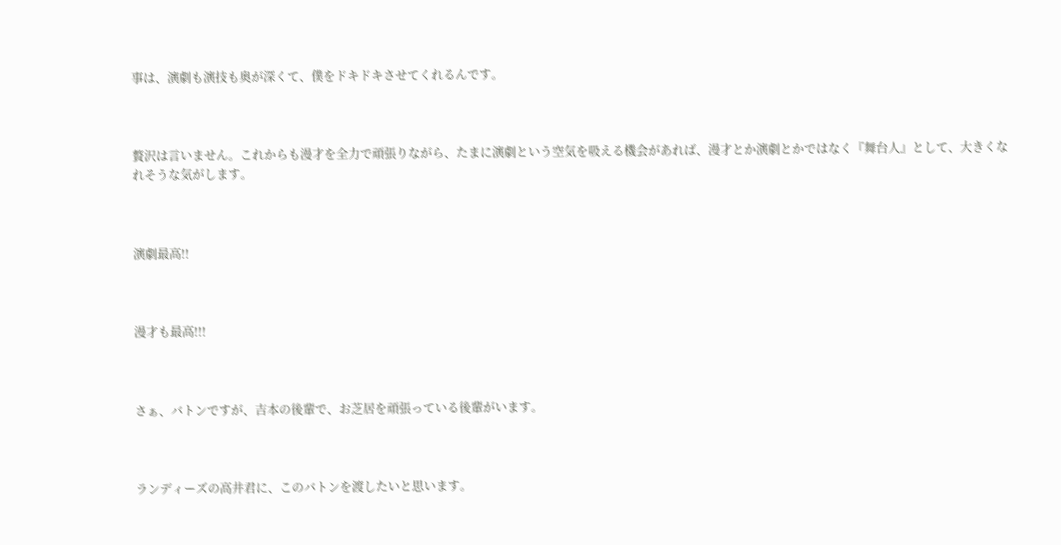事は、演劇も演技も奥が深くて、僕をドキドキさせてくれるんです。



贅沢は言いません。これからも漫才を全力で頑張りながら、たまに演劇という空気を吸える機会があれば、漫才とか演劇とかではなく『舞台人』として、大きくなれそうな気がします。



演劇最高!!



漫才も最高!!!



さぁ、バトンですが、吉本の後輩で、お芝居を頑張っている後輩がいます。



ランディーズの高井君に、このバトンを渡したいと思います。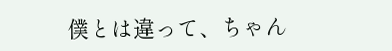僕とは違って、ちゃん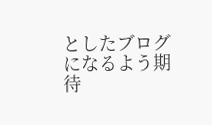としたブログになるよう期待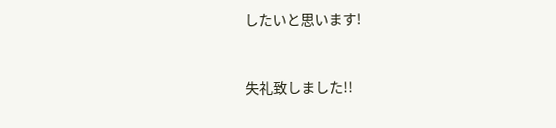したいと思います!



失礼致しました!!